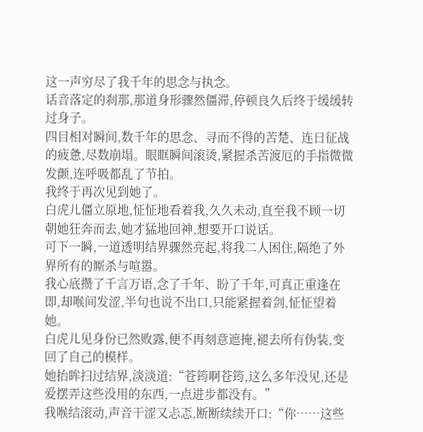这一声穷尽了我千年的思念与执念。
话音落定的刹那,那道身形骤然僵滞,停顿良久后终于缓缓转过身子。
四目相对瞬间,数千年的思念、寻而不得的苦楚、连日征战的疲惫,尽数崩塌。眼眶瞬间滚烫,紧握杀苦渡厄的手指微微发颤,连呼吸都乱了节拍。
我终于再次见到她了。
白虎儿僵立原地,怔怔地看着我,久久未动,直至我不顾一切朝她狂奔而去,她才猛地回神,想要开口说话。
可下一瞬,一道透明结界骤然亮起,将我二人困住,隔绝了外界所有的厮杀与喧嚣。
我心底攒了千言万语,念了千年、盼了千年,可真正重逢在即,却喉间发涩,半句也说不出口,只能紧握着剑,怔怔望着她。
白虎儿见身份已然败露,便不再刻意遮掩,褪去所有伪装,变回了自己的模样。
她抬眸扫过结界,淡淡道:“苍筠啊苍筠,这么多年没见,还是爱摆弄这些没用的东西,一点进步都没有。”
我喉结滚动,声音干涩又忐忑,断断续续开口:“你……这些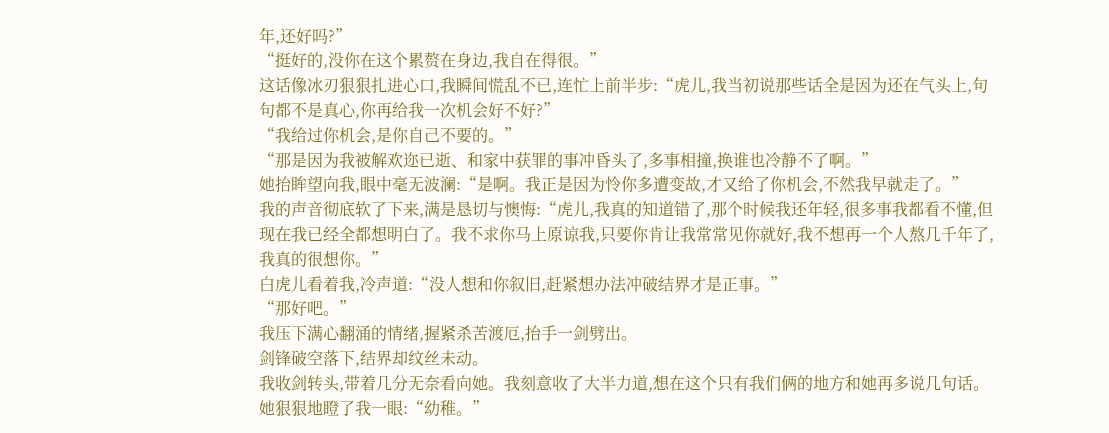年,还好吗?”
“挺好的,没你在这个累赘在身边,我自在得很。”
这话像冰刃狠狠扎进心口,我瞬间慌乱不已,连忙上前半步:“虎儿,我当初说那些话全是因为还在气头上,句句都不是真心,你再给我一次机会好不好?”
“我给过你机会,是你自己不要的。”
“那是因为我被解欢迩已逝、和家中获罪的事冲昏头了,多事相撞,换谁也冷静不了啊。”
她抬眸望向我,眼中毫无波澜:“是啊。我正是因为怜你多遭变故,才又给了你机会,不然我早就走了。”
我的声音彻底软了下来,满是恳切与懊悔:“虎儿,我真的知道错了,那个时候我还年轻,很多事我都看不懂,但现在我已经全都想明白了。我不求你马上原谅我,只要你肯让我常常见你就好,我不想再一个人熬几千年了,我真的很想你。”
白虎儿看着我,冷声道:“没人想和你叙旧,赶紧想办法冲破结界才是正事。”
“那好吧。”
我压下满心翻涌的情绪,握紧杀苦渡厄,抬手一剑劈出。
剑锋破空落下,结界却纹丝未动。
我收剑转头,带着几分无奈看向她。我刻意收了大半力道,想在这个只有我们俩的地方和她再多说几句话。
她狠狠地瞪了我一眼:“幼稚。”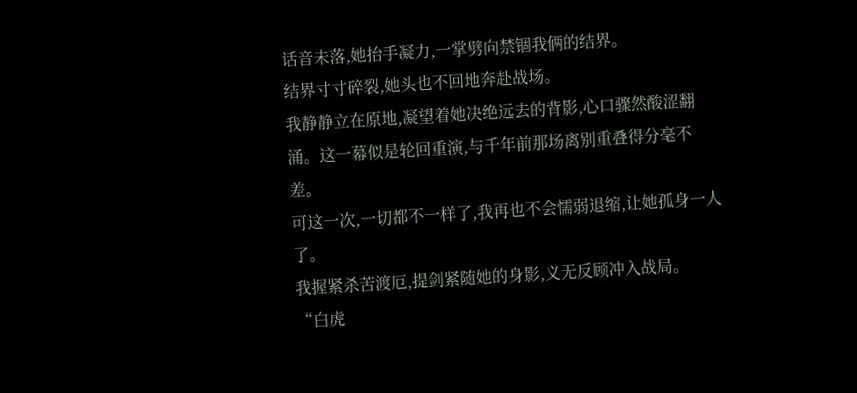话音未落,她抬手凝力,一掌劈向禁锢我俩的结界。
结界寸寸碎裂,她头也不回地奔赴战场。
我静静立在原地,凝望着她决绝远去的背影,心口骤然酸涩翻涌。这一幕似是轮回重演,与千年前那场离别重叠得分毫不差。
可这一次,一切都不一样了,我再也不会懦弱退缩,让她孤身一人了。
我握紧杀苦渡厄,提剑紧随她的身影,义无反顾冲入战局。
“白虎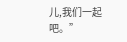儿,我们一起吧。”